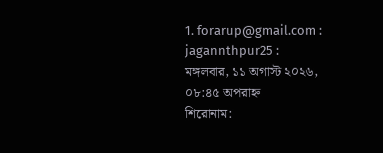1. forarup@gmail.com : jagannthpur25 :
মঙ্গলবার, ১১ অগাস্ট ২০২৬, ০৮:৪৫ অপরাহ্ন
শিরোনাম: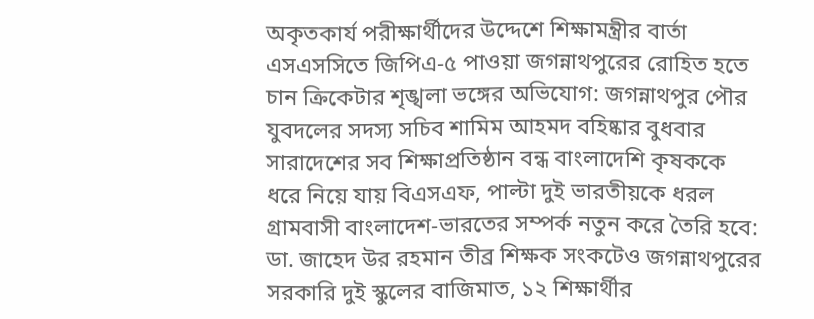অকৃতকার্য পরীক্ষার্থীদের উদ্দেশে শিক্ষামন্ত্রীর বার্তা এসএসসিতে জিপিএ-৫ পাওয়া জগন্নাথপুরের রোহিত হতে চান ক্রিকেটার শৃঙ্খলা ভঙ্গের অভিযোগ: জগন্নাথপুর পৌর যুবদলের সদস্য সচিব শামিম আহমদ বহিষ্কার বুধবার সারাদেশের সব শিক্ষাপ্রতিষ্ঠান বন্ধ বাংলাদেশি কৃষককে ধরে নিয়ে যায় বিএসএফ, পাল্টা দুই ভারতীয়কে ধরল গ্রামবাসী বাংলাদেশ-ভারতের সম্পর্ক নতুন করে তৈরি হবে: ডা. জাহেদ উর রহমান তীব্র শিক্ষক সংকটেও জগন্নাথপুরের সরকারি দুই স্কুলের বাজিমাত, ১২ শিক্ষার্থীর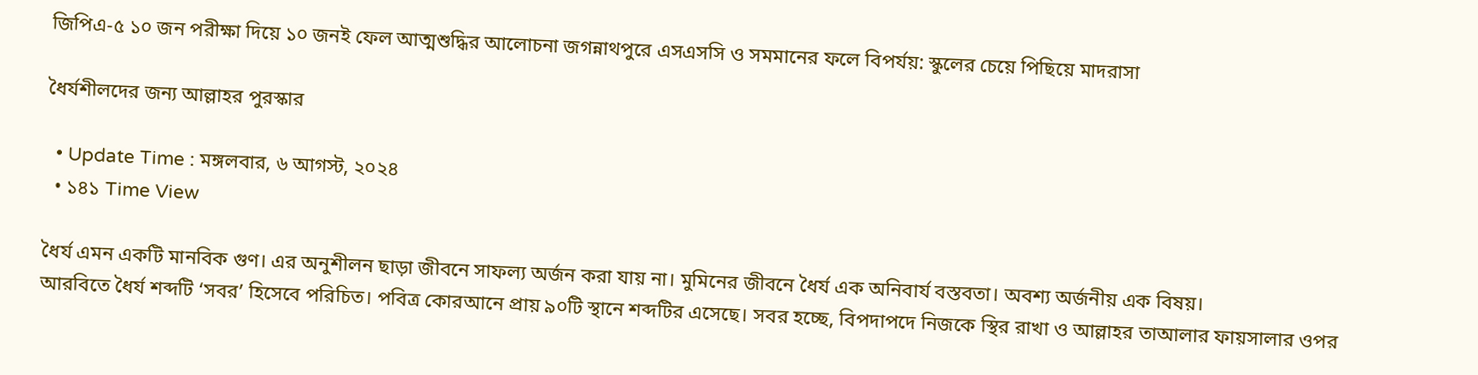জিপিএ-৫ ১০ জন পরীক্ষা দিয়ে ১০ জনই ফেল আত্মশুদ্ধির আলোচনা জগন্নাথপুরে এসএসসি ও সমমানের ফলে বিপর্যয়: স্কুলের চেয়ে পিছিয়ে মাদরাসা

ধৈর্যশীলদের জন্য আল্লাহর পুরস্কার

  • Update Time : মঙ্গলবার, ৬ আগস্ট, ২০২৪
  • ১৪১ Time View

ধৈর্য এমন একটি মানবিক গুণ। এর অনুশীলন ছাড়া জীবনে সাফল্য অর্জন করা যায় না। মুমিনের জীবনে ধৈর্য এক অনিবার্য বস্তবতা। অবশ্য অর্জনীয় এক বিষয়।
আরবিতে ধৈর্য শব্দটি ‘সবর’ হিসেবে পরিচিত। পবিত্র কোরআনে প্রায় ৯০টি স্থানে শব্দটির এসেছে। সবর হচ্ছে, বিপদাপদে নিজকে স্থির রাখা ও আল্লাহর তাআলার ফায়সালার ওপর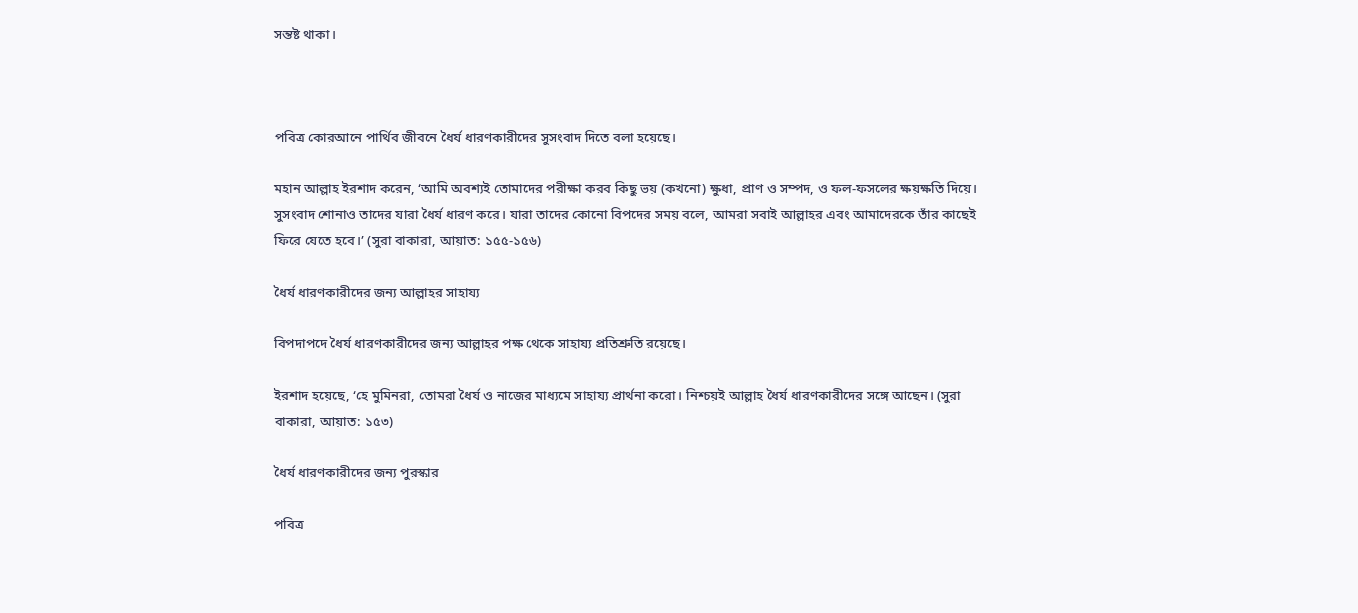সন্তষ্ট থাকা।



পবিত্র কোরআনে পার্থিব জীবনে ধৈর্য ধারণকারীদের সুসংবাদ দিতে বলা হয়েছে।

মহান আল্লাহ ইরশাদ করেন, ‘আমি অবশ্যই তোমাদের পরীক্ষা করব কিছু ভয় (কখনো) ক্ষুধা, প্রাণ ও সম্পদ, ও ফল-ফসলের ক্ষয়ক্ষতি দিয়ে। সুসংবাদ শোনাও তাদের যারা ধৈর্য ধারণ করে। যারা তাদের কোনো বিপদের সময় বলে, আমরা সবাই আল্লাহর এবং আমাদেরকে তাঁর কাছেই ফিরে যেতে হবে।’ (সুরা বাকারা, আয়াত: ১৫৫-১৫৬)

ধৈর্য ধারণকারীদের জন্য আল্লাহর সাহায্য

বিপদাপদে ধৈর্য ধারণকারীদের জন্য আল্লাহর পক্ষ থেকে সাহায্য প্রতিশ্রুতি রয়েছে।

ইরশাদ হয়েছে, ‘হে মুমিনরা, তোমরা ধৈর্য ও নাজের মাধ্যমে সাহায্য প্রার্থনা করো। নিশ্চয়ই আল্লাহ ধৈর্য ধারণকারীদের সঙ্গে আছেন। (সুরা বাকারা, আয়াত: ১৫৩)

ধৈর্য ধারণকারীদের জন্য পুরস্কার

পবিত্র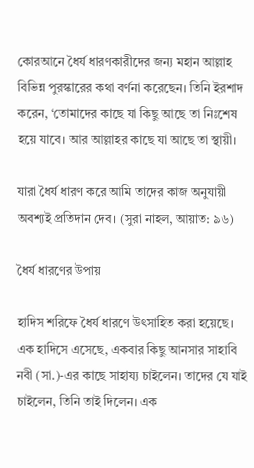কোরআনে ধৈর্য ধারণকারীদের জন্য মহান আল্লাহ বিভিন্ন পুরস্কারের কথা বর্ণনা করেছেন। তিনি ইরশাদ করেন, ‘তোমাদের কাছে যা কিছু আছে তা নিঃশেষ হয়ে যাবে। আর আল্লাহর কাছে যা আছে তা স্থায়ী।

যারা ধৈর্য ধারণ করে আমি তাদের কাজ অনুযায়ী অবশ্যই প্রতিদান দেব। (সুরা নাহল, আয়াত: ৯৬)

ধৈর্য ধারণের উপায়

হাদিস শরিফে ধৈর্য ধারণে উৎসাহিত করা হয়েছে। এক হাদিসে এসেছে, একবার কিছু আনসার সাহাবি নবী (সা.)-এর কাছে সাহায্য চাইলেন। তাদের যে যাই চাইলেন, তিনি তাই দিলেন। এক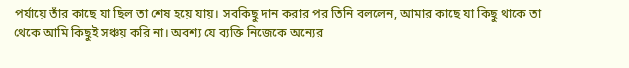পর্যায়ে তাঁর কাছে যা ছিল তা শেষ হয়ে যায়। সবকিছু দান করার পর তিনি বললেন, আমার কাছে যা কিছু থাকে তা থেকে আমি কিছুই সঞ্চয় করি না। অবশ্য যে ব্যক্তি নিজেকে অন্যের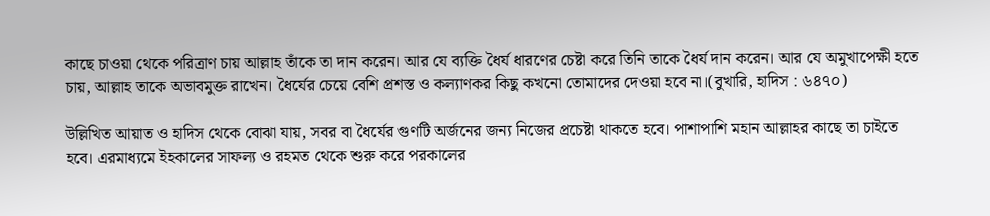কাছে চাওয়া থেকে পরিত্রাণ চায় আল্লাহ তাঁকে তা দান করেন। আর যে ব্যক্তি ধৈর্য ধারণের চেষ্টা করে তিনি তাকে ধৈর্য দান করেন। আর যে অমুখাপেক্ষী হতে চায়, আল্লাহ তাকে অভাবমুক্ত রাখেন। ধৈর্যের চেয়ে বেশি প্রশস্ত ও কল্যাণকর কিছু কখনো তোমাদের দেওয়া হবে না।(বুখারি, হাদিস : ৬৪৭০)

উল্লিখিত আয়াত ও হাদিস থেকে বোঝা যায়, সবর বা ধৈর্যের গুণটি অর্জনের জন্য নিজের প্রচেষ্টা থাকতে হবে। পাশাপাশি মহান আল্লাহর কাছে তা চাইতে হবে। এরমাধ্যমে ইহকালের সাফল্য ও রহমত থেকে শুরু করে পরকালের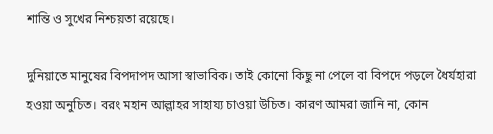শান্তি ও সুখের নিশ্চয়তা রয়েছে।

দুনিয়াতে মানুষের বিপদাপদ আসা স্বাভাবিক। তাই কোনো কিছু না পেলে বা বিপদে পড়লে ধৈর্যহারা হওয়া অনুচিত। বরং মহান আল্লাহর সাহায্য চাওয়া উচিত। কারণ আমরা জানি না, কোন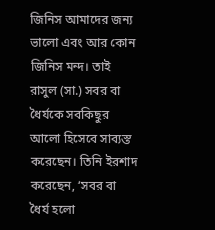জিনিস আমাদের জন্য ভালো এবং আর কোন জিনিস মন্দ। তাই রাসুল (সা.) সবর বা ধৈর্যকে সবকিছুর আলো হিসেবে সাব্যস্ত করেছেন। তিনি ইরশাদ করেছেন, ‘সবর বা ধৈর্য হলো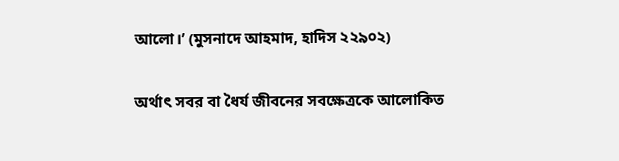আলো।’ (মুসনাদে আহমাদ, হাদিস ২২৯০২)

অর্থাৎ সবর বা ধৈর্য জীবনের সবক্ষেত্রকে আলোকিত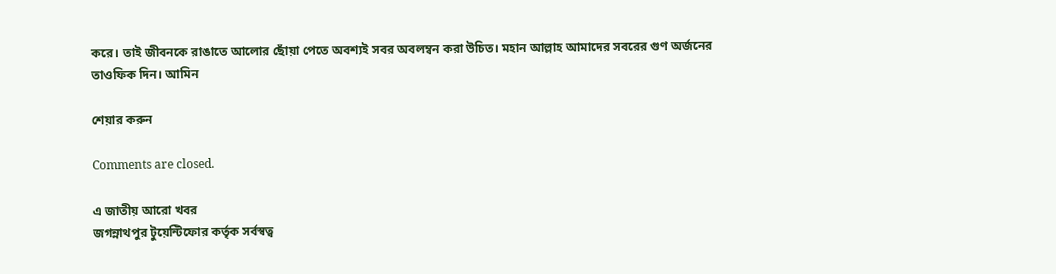করে। তাই জীবনকে রাঙাতে আলোর ছোঁয়া পেতে অবশ্যই সবর অবলম্বন করা উচিত। মহান আল্লাহ আমাদের সবরের গুণ অর্জনের তাওফিক দিন। আমিন

শেয়ার করুন

Comments are closed.

এ জাতীয় আরো খবর
জগন্নাথপুর টুয়েন্টিফোর কর্তৃক সর্বস্বত্ব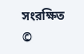সংরক্ষিত ©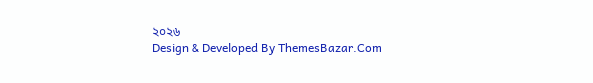২০২৬
Design & Developed By ThemesBazar.Com